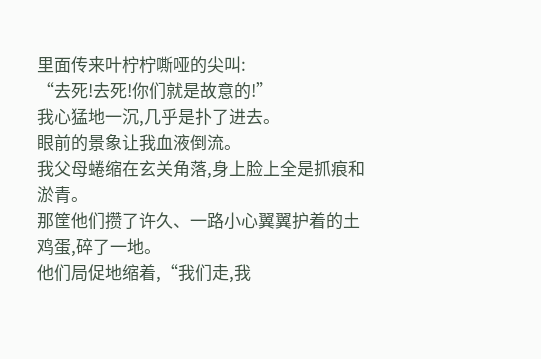里面传来叶柠柠嘶哑的尖叫:
“去死!去死!你们就是故意的!”
我心猛地一沉,几乎是扑了进去。
眼前的景象让我血液倒流。
我父母蜷缩在玄关角落,身上脸上全是抓痕和淤青。
那筐他们攒了许久、一路小心翼翼护着的土鸡蛋,碎了一地。
他们局促地缩着,“我们走,我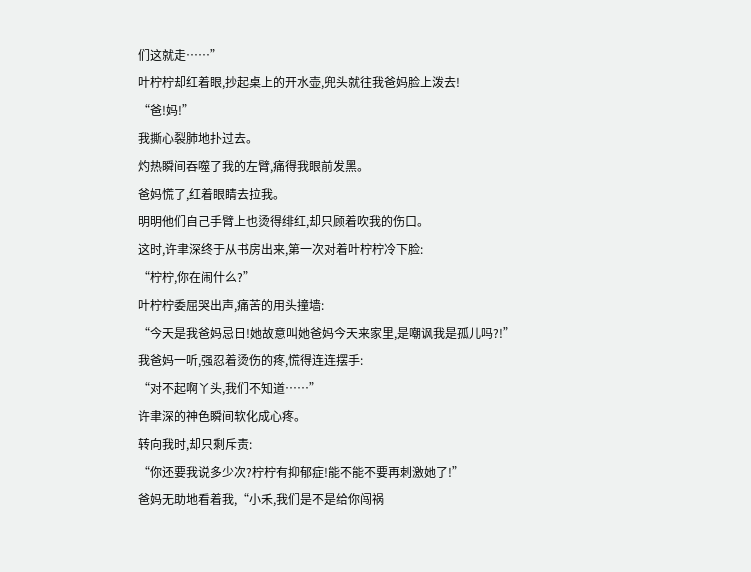们这就走……”
叶柠柠却红着眼,抄起桌上的开水壶,兜头就往我爸妈脸上泼去!
“爸!妈!”
我撕心裂肺地扑过去。
灼热瞬间吞噬了我的左臂,痛得我眼前发黑。
爸妈慌了,红着眼睛去拉我。
明明他们自己手臂上也烫得绯红,却只顾着吹我的伤口。
这时,许聿深终于从书房出来,第一次对着叶柠柠冷下脸:
“柠柠,你在闹什么?”
叶柠柠委屈哭出声,痛苦的用头撞墙:
“今天是我爸妈忌日!她故意叫她爸妈今天来家里,是嘲讽我是孤儿吗?!”
我爸妈一听,强忍着烫伤的疼,慌得连连摆手:
“对不起啊丫头,我们不知道……”
许聿深的神色瞬间软化成心疼。
转向我时,却只剩斥责:
“你还要我说多少次?柠柠有抑郁症!能不能不要再刺激她了!”
爸妈无助地看着我,“小禾,我们是不是给你闯祸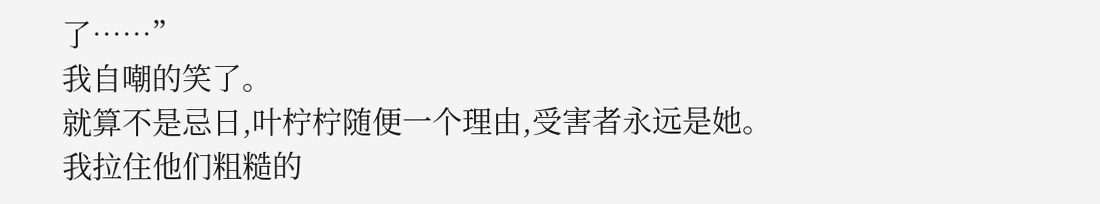了……”
我自嘲的笑了。
就算不是忌日,叶柠柠随便一个理由,受害者永远是她。
我拉住他们粗糙的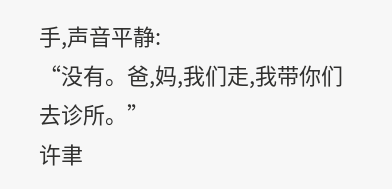手,声音平静:
“没有。爸,妈,我们走,我带你们去诊所。”
许聿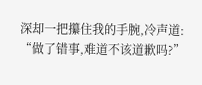深却一把攥住我的手腕,冷声道:
“做了错事,难道不该道歉吗?”